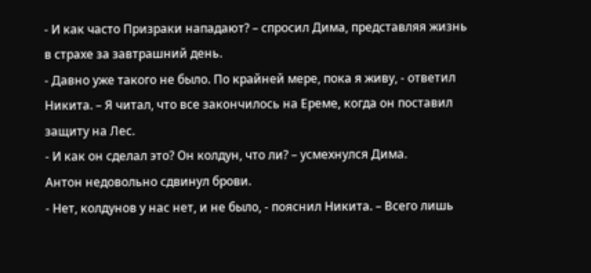- И как часто Призраки нападают? – спросил Дима, представляя жизнь в страхе за завтрашний день.
- Давно уже такого не было. По крайней мере, пока я живу, - ответил Никита. – Я читал, что все закончилось на Ереме, когда он поставил защиту на Лес.
- И как он сделал это? Он колдун, что ли? – усмехнулся Дима.
Антон недовольно сдвинул брови.
- Нет, колдунов у нас нет, и не было, - пояснил Никита. – Всего лишь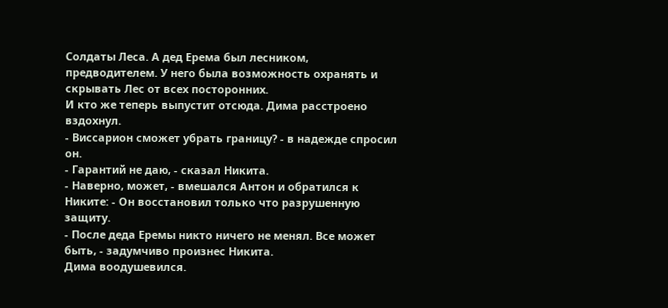Солдаты Леса. А дед Ерема был лесником, предводителем. У него была возможность охранять и скрывать Лес от всех посторонних.
И кто же теперь выпустит отсюда. Дима расстроено вздохнул.
- Виссарион сможет убрать границу? - в надежде спросил он.
- Гарантий не даю, - сказал Никита.
- Наверно, может, - вмешался Антон и обратился к Никите: - Он восстановил только что разрушенную защиту.
- После деда Еремы никто ничего не менял. Все может быть, - задумчиво произнес Никита.
Дима воодушевился.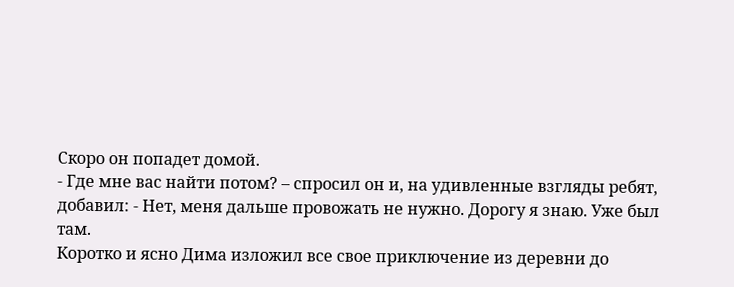Скоро он попадет домой.
- Где мне вас найти потом? – спросил он и, на удивленные взгляды ребят, добавил: - Нет, меня дальше провожать не нужно. Дорогу я знаю. Уже был там.
Коротко и ясно Дима изложил все свое приключение из деревни до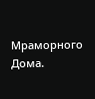Мраморного Дома.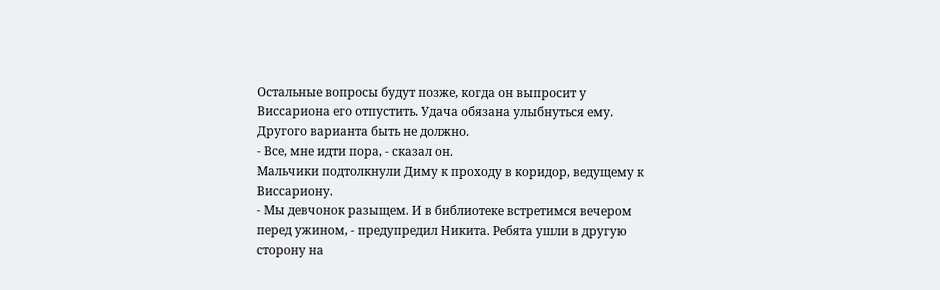Остальные вопросы будут позже, когда он выпросит у Виссариона его отпустить. Удача обязана улыбнуться ему. Другого варианта быть не должно.
- Все, мне идти пора, - сказал он.
Мальчики подтолкнули Диму к проходу в коридор, ведущему к Виссариону.
- Мы девчонок разыщем. И в библиотеке встретимся вечером перед ужином, - предупредил Никита. Ребята ушли в другую сторону на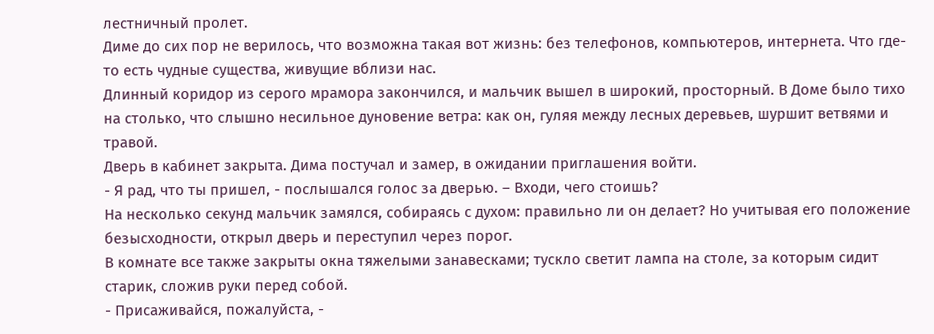лестничный пролет.
Диме до сих пор не верилось, что возможна такая вот жизнь: без телефонов, компьютеров, интернета. Что где-то есть чудные существа, живущие вблизи нас.
Длинный коридор из серого мрамора закончился, и мальчик вышел в широкий, просторный. В Доме было тихо на столько, что слышно несильное дуновение ветра: как он, гуляя между лесных деревьев, шуршит ветвями и травой.
Дверь в кабинет закрыта. Дима постучал и замер, в ожидании приглашения войти.
- Я рад, что ты пришел, - послышался голос за дверью. – Входи, чего стоишь?
На несколько секунд мальчик замялся, собираясь с духом: правильно ли он делает? Но учитывая его положение безысходности, открыл дверь и переступил через порог.
В комнате все также закрыты окна тяжелыми занавесками; тускло светит лампа на столе, за которым сидит старик, сложив руки перед собой.
- Присаживайся, пожалуйста, -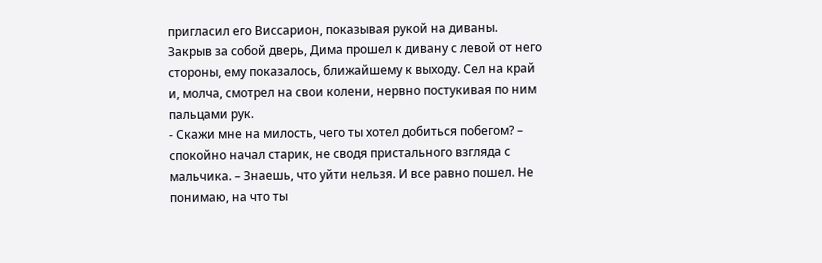пригласил его Виссарион, показывая рукой на диваны.
Закрыв за собой дверь, Дима прошел к дивану с левой от него стороны, ему показалось, ближайшему к выходу. Сел на край и, молча, смотрел на свои колени, нервно постукивая по ним пальцами рук.
- Скажи мне на милость, чего ты хотел добиться побегом? – спокойно начал старик, не сводя пристального взгляда с мальчика. – Знаешь, что уйти нельзя. И все равно пошел. Не понимаю, на что ты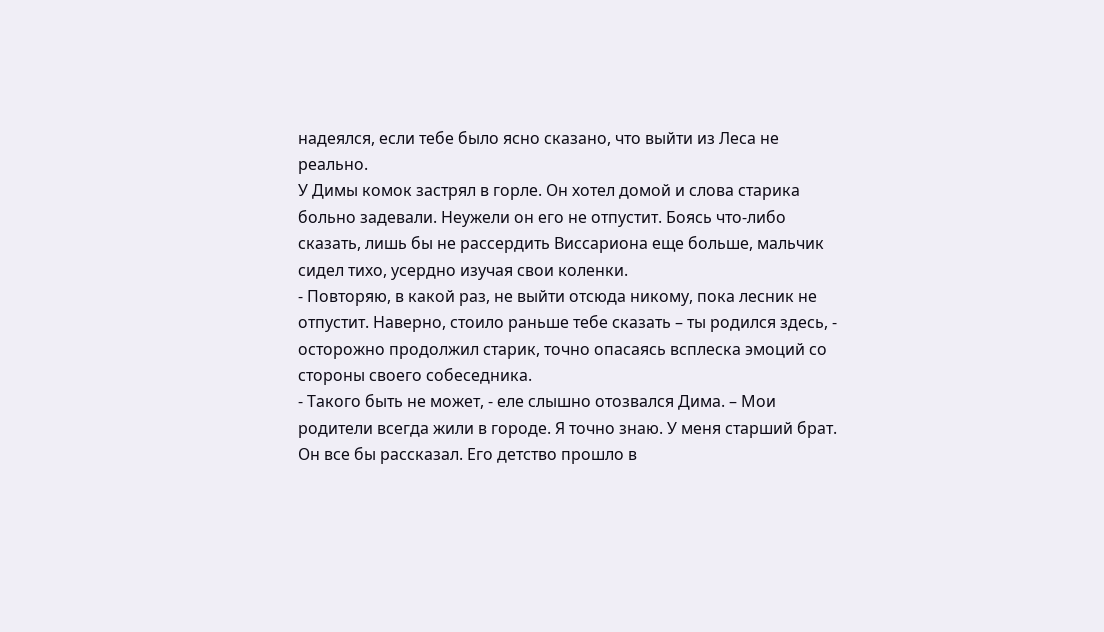надеялся, если тебе было ясно сказано, что выйти из Леса не реально.
У Димы комок застрял в горле. Он хотел домой и слова старика больно задевали. Неужели он его не отпустит. Боясь что-либо сказать, лишь бы не рассердить Виссариона еще больше, мальчик сидел тихо, усердно изучая свои коленки.
- Повторяю, в какой раз, не выйти отсюда никому, пока лесник не отпустит. Наверно, стоило раньше тебе сказать – ты родился здесь, - осторожно продолжил старик, точно опасаясь всплеска эмоций со стороны своего собеседника.
- Такого быть не может, - еле слышно отозвался Дима. – Мои родители всегда жили в городе. Я точно знаю. У меня старший брат. Он все бы рассказал. Его детство прошло в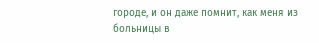городе, и он даже помнит, как меня из больницы в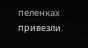пеленках привезли.